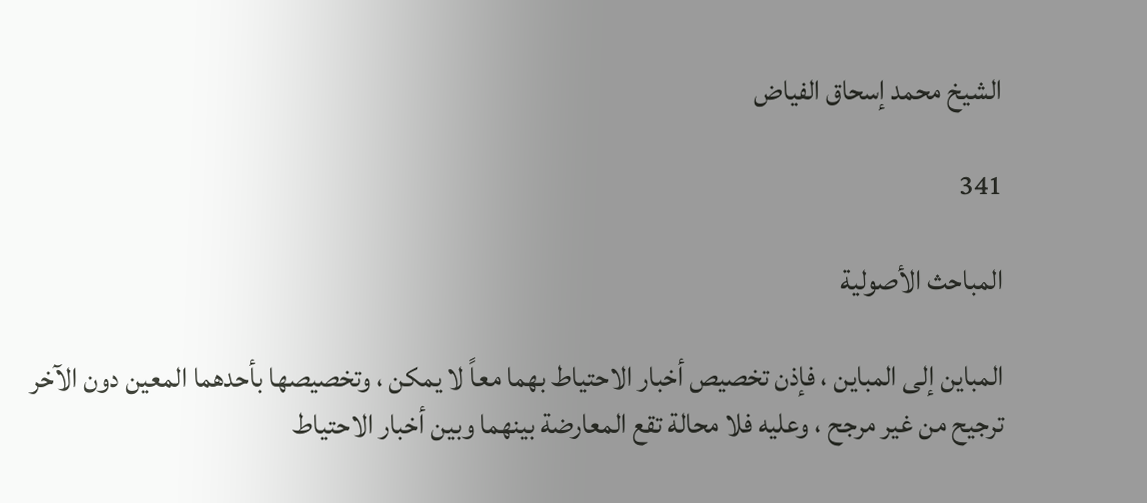الشيخ محمد إسحاق الفياض

341

المباحث الأصولية

المباين إلى المباين ، فإذن تخصيص أخبار الاحتياط بهما معاً لا يمكن ، وتخصيصها بأحدهما المعين دون الآخر ترجيح من غير مرجح ، وعليه فلا محالة تقع المعارضة بينهما وبين أخبار الاحتياط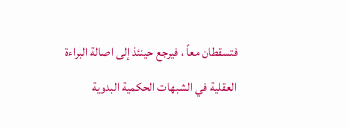فتسقطان معاً ، فيرجع حينئذ إلى اصالة البراءة العقلية في الشبهات الحكمية البدوية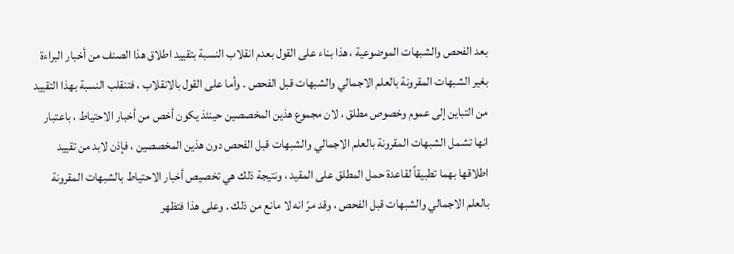بعد الفحص والشبهات الموضوعية ، هذا بناء على القول بعدم انقلاب النسبة بتقييد اطلاق هذا الصنف من أخبار البراءة بغير الشبهات المقرونة بالعلم الاجمالي والشبهات قبل الفحص . وأما على القول بالانقلاب ، فتنقلب النسبة بهذا التقييد من التباين إلى عموم وخصوص مطلق ، لان مجموع هذين المخصصين حينئذ يكون أخص من أخبار الاحتياط ، باعتبار انها تشمل الشبهات المقرونة بالعلم الاجمالي والشبهات قبل الفحص دون هذين المخصصين ، فإذن لابد من تقييد اطلاقها بهما تطبيقاً لقاعدة حمل المطلق على المقيد ، ونتيجة ذلك هي تخصيص أخبار الاحتياط بالشبهات المقرونة بالعلم الاجمالي والشبهات قبل الفحص ، وقد مرّ انه لا مانع من ذلك . وعلى هذا فتظهر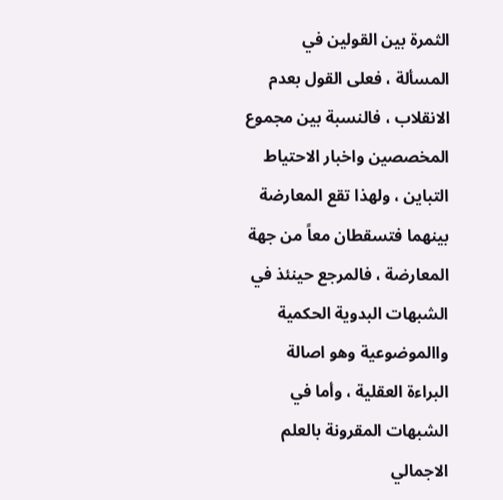الثمرة بين القولين في المسألة ، فعلى القول بعدم الانقلاب ، فالنسبة بين مجموع المخصصين واخبار الاحتياط التباين ، ولهذا تقع المعارضة بينهما فتسقطان معاً من جهة المعارضة ، فالمرجع حينئذ في الشبهات البدوية الحكمية واالموضوعية وهو اصالة البراءة العقلية ، وأما في الشبهات المقرونة بالعلم الاجمالي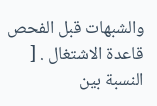والشبهات قبل الفحص قاعدة الاشتغال . [ النسبة بين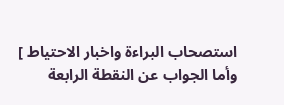استصحاب البراءة واخبار الاحتياط ] وأما الجواب عن النقطة الرابعة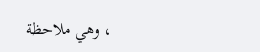، وهي ملاحظة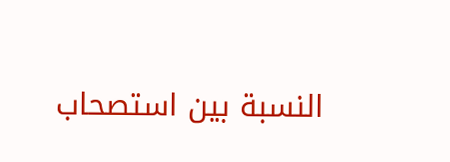النسبة بين استصحاب